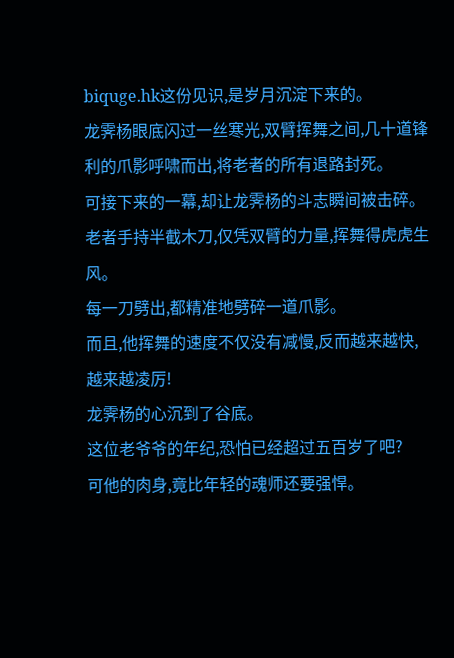biquge.hk这份见识,是岁月沉淀下来的。
龙霁杨眼底闪过一丝寒光,双臂挥舞之间,几十道锋利的爪影呼啸而出,将老者的所有退路封死。
可接下来的一幕,却让龙霁杨的斗志瞬间被击碎。
老者手持半截木刀,仅凭双臂的力量,挥舞得虎虎生风。
每一刀劈出,都精准地劈碎一道爪影。
而且,他挥舞的速度不仅没有减慢,反而越来越快,越来越凌厉!
龙霁杨的心沉到了谷底。
这位老爷爷的年纪,恐怕已经超过五百岁了吧?
可他的肉身,竟比年轻的魂师还要强悍。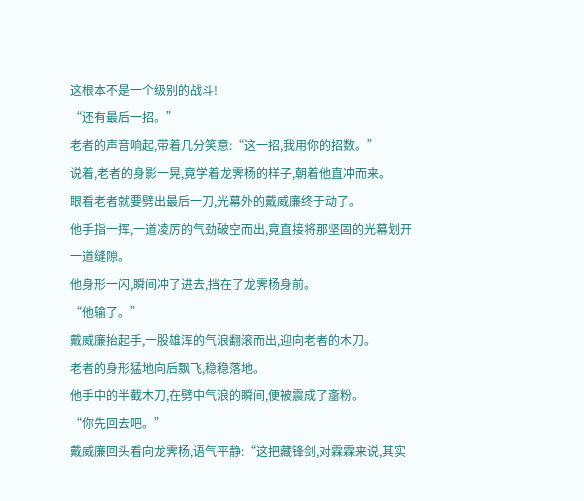这根本不是一个级别的战斗!
“还有最后一招。”
老者的声音响起,带着几分笑意:“这一招,我用你的招数。”
说着,老者的身影一晃,竟学着龙霁杨的样子,朝着他直冲而来。
眼看老者就要劈出最后一刀,光幕外的戴威廉终于动了。
他手指一挥,一道凌厉的气劲破空而出,竟直接将那坚固的光幕划开一道缝隙。
他身形一闪,瞬间冲了进去,挡在了龙霁杨身前。
“他输了。”
戴威廉抬起手,一股雄浑的气浪翻滚而出,迎向老者的木刀。
老者的身形猛地向后飘飞,稳稳落地。
他手中的半截木刀,在劈中气浪的瞬间,便被震成了齑粉。
“你先回去吧。”
戴威廉回头看向龙霁杨,语气平静:“这把藏锋剑,对霖霖来说,其实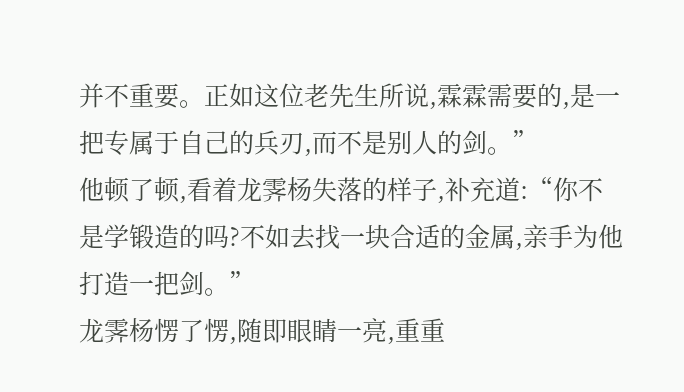并不重要。正如这位老先生所说,霖霖需要的,是一把专属于自己的兵刃,而不是别人的剑。”
他顿了顿,看着龙霁杨失落的样子,补充道:“你不是学锻造的吗?不如去找一块合适的金属,亲手为他打造一把剑。”
龙霁杨愣了愣,随即眼睛一亮,重重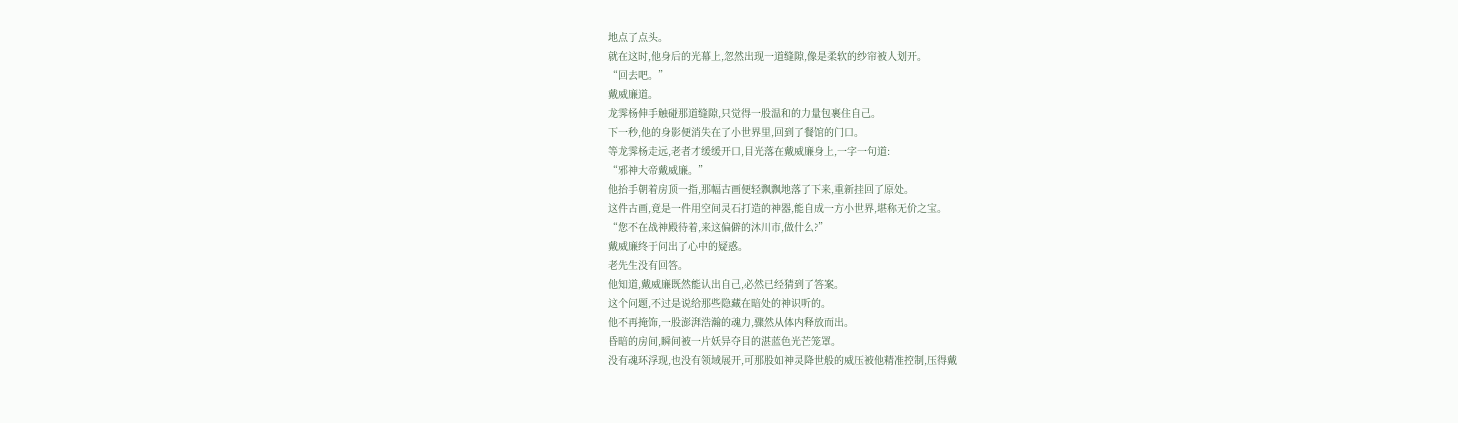地点了点头。
就在这时,他身后的光幕上,忽然出现一道缝隙,像是柔软的纱帘被人划开。
“回去吧。”
戴威廉道。
龙霁杨伸手触碰那道缝隙,只觉得一股温和的力量包裹住自己。
下一秒,他的身影便消失在了小世界里,回到了餐馆的门口。
等龙霁杨走远,老者才缓缓开口,目光落在戴威廉身上,一字一句道:
“邪神大帝戴威廉。”
他抬手朝着房顶一指,那幅古画便轻飘飘地落了下来,重新挂回了原处。
这件古画,竟是一件用空间灵石打造的神器,能自成一方小世界,堪称无价之宝。
“您不在战神殿待着,来这偏僻的沐川市,做什么?”
戴威廉终于问出了心中的疑惑。
老先生没有回答。
他知道,戴威廉既然能认出自己,必然已经猜到了答案。
这个问题,不过是说给那些隐藏在暗处的神识听的。
他不再掩饰,一股澎湃浩瀚的魂力,骤然从体内释放而出。
昏暗的房间,瞬间被一片妖异夺目的湛蓝色光芒笼罩。
没有魂环浮现,也没有领域展开,可那股如神灵降世般的威压被他精准控制,压得戴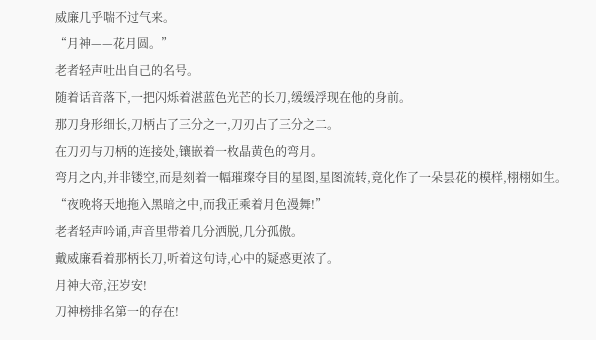威廉几乎喘不过气来。
“月神——花月圆。”
老者轻声吐出自己的名号。
随着话音落下,一把闪烁着湛蓝色光芒的长刀,缓缓浮现在他的身前。
那刀身形细长,刀柄占了三分之一,刀刃占了三分之二。
在刀刃与刀柄的连接处,镶嵌着一枚晶黄色的弯月。
弯月之内,并非镂空,而是刻着一幅璀璨夺目的星图,星图流转,竟化作了一朵昙花的模样,栩栩如生。
“夜晚将天地拖入黑暗之中,而我正乘着月色漫舞!”
老者轻声吟诵,声音里带着几分洒脱,几分孤傲。
戴威廉看着那柄长刀,听着这句诗,心中的疑惑更浓了。
月神大帝,汪岁安!
刀神榜排名第一的存在!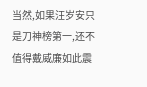当然,如果汪岁安只是刀神榜第一,还不值得戴威廉如此震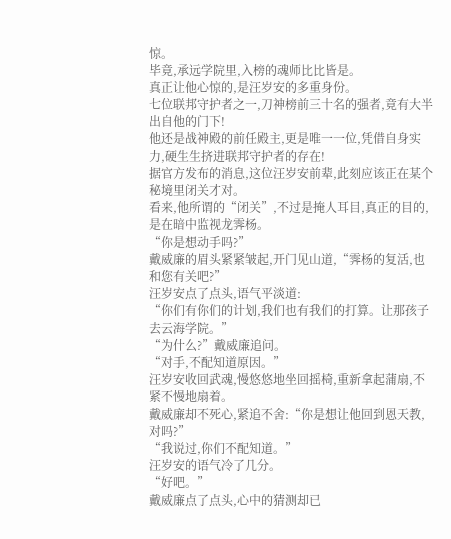惊。
毕竟,承远学院里,入榜的魂师比比皆是。
真正让他心惊的,是汪岁安的多重身份。
七位联邦守护者之一,刀神榜前三十名的强者,竟有大半出自他的门下!
他还是战神殿的前任殿主,更是唯一一位,凭借自身实力,硬生生挤进联邦守护者的存在!
据官方发布的消息,这位汪岁安前辈,此刻应该正在某个秘境里闭关才对。
看来,他所谓的“闭关”,不过是掩人耳目,真正的目的,是在暗中监视龙霁杨。
“你是想动手吗?”
戴威廉的眉头紧紧皱起,开门见山道,“霁杨的复活,也和您有关吧?”
汪岁安点了点头,语气平淡道:
“你们有你们的计划,我们也有我们的打算。让那孩子去云海学院。”
“为什么?”戴威廉追问。
“对手,不配知道原因。”
汪岁安收回武魂,慢悠悠地坐回摇椅,重新拿起蒲扇,不紧不慢地扇着。
戴威廉却不死心,紧追不舍:“你是想让他回到恩天教,对吗?”
“我说过,你们不配知道。”
汪岁安的语气冷了几分。
“好吧。”
戴威廉点了点头,心中的猜测却已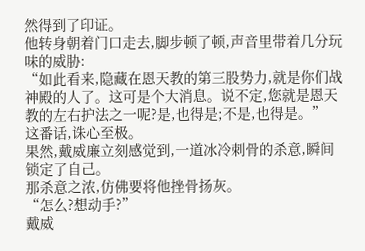然得到了印证。
他转身朝着门口走去,脚步顿了顿,声音里带着几分玩味的威胁:
“如此看来,隐藏在恩天教的第三股势力,就是你们战神殿的人了。这可是个大消息。说不定,您就是恩天教的左右护法之一呢?是,也得是;不是,也得是。”
这番话,诛心至极。
果然,戴威廉立刻感觉到,一道冰冷刺骨的杀意,瞬间锁定了自己。
那杀意之浓,仿佛要将他挫骨扬灰。
“怎么?想动手?”
戴威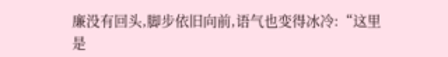廉没有回头,脚步依旧向前,语气也变得冰冷:“这里是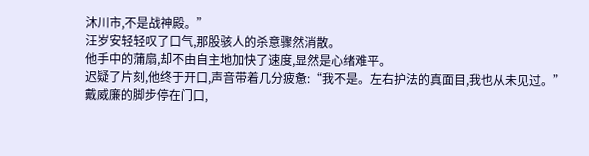沐川市,不是战神殿。”
汪岁安轻轻叹了口气,那股骇人的杀意骤然消散。
他手中的蒲扇,却不由自主地加快了速度,显然是心绪难平。
迟疑了片刻,他终于开口,声音带着几分疲惫:“我不是。左右护法的真面目,我也从未见过。”
戴威廉的脚步停在门口,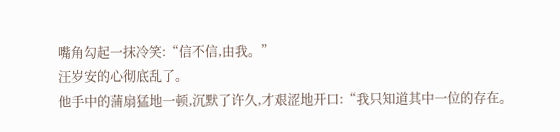嘴角勾起一抹冷笑:“信不信,由我。”
汪岁安的心彻底乱了。
他手中的蒲扇猛地一顿,沉默了许久,才艰涩地开口:“我只知道其中一位的存在。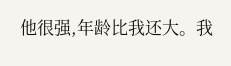他很强,年龄比我还大。我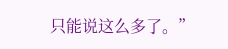只能说这么多了。”